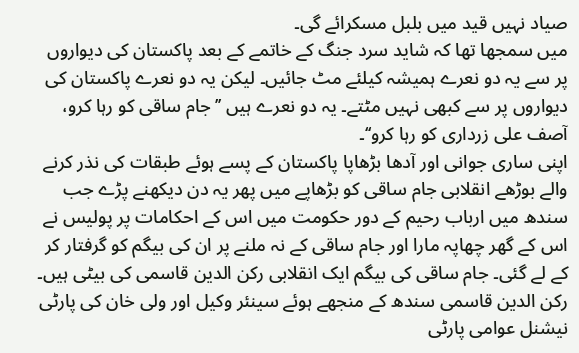صیاد نہیں قید میں بلبل مسکرائے گی۔
میں سمجھا تھا کہ شاید سرد جنگ کے خاتمے کے بعد پاکستان کی دیواروں پر سے یہ دو نعرے ہمیشہ کیلئے مٹ جائیں۔ لیکن یہ دو نعرے پاکستان کی دیواروں پر سے کبھی نہیں مٹتے۔ یہ دو نعرے ہیں ’’جام ساقی کو رہا کرو، آصف علی زرداری کو رہا کرو‘‘۔
اپنی ساری جوانی اور آدھا بڑھاپا پاکستان کے پسے ہوئے طبقات کی نذر کرنے والے بوڑھے انقلابی جام ساقی کو بڑھاپے میں پھر یہ دن دیکھنے پڑے جب سندھ میں ارباب رحیم کے دور حکومت میں اس کے احکامات پر پولیس نے اس کے گھر چھاپہ مارا اور جام ساقی کے نہ ملنے پر ان کی بیگم کو گرفتار کر کے لے گئی۔ جام ساقی کی بیگم ایک انقلابی رکن الدین قاسمی کی بیٹی ہیں۔ رکن الدین قاسمی سندھ کے منجھے ہوئے سینئر وکیل اور ولی خان کی پارٹی نیشنل عوامی پارٹی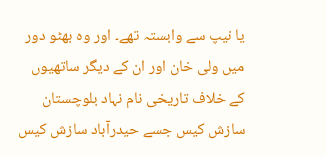یا نیپ سے وابستہ تھے۔ اور وہ بھٹو دور میں ولی خان اور ان کے دیگر ساتھیوں کے خلاف تاریخی نام نہاد بلوچستان سازش کیس جسے حیدرآباد سازش کیس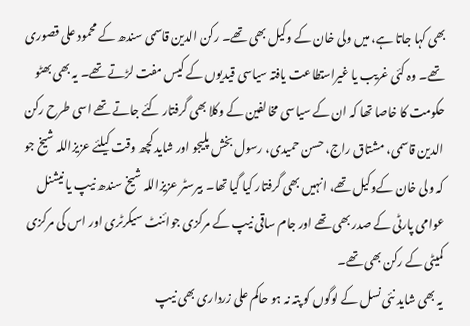بھی کہا جاتا ہے، میں ولی خان کے وکیل بھی تھے۔ رکن الدین قاسمی سندھ کے محمود علی قصوری تھے۔ وہ کئی غریب یا غیراستطاعت یافتہ سیاسی قیدیوں کے کیس مفت لڑتے تھے۔ یہ بھی بھٹو حکومت کا خاصا تھا کہ ان کے سیاسی مخالفین کے وکلا بھی گرفتار کئے جاتے تھے اسی طرح رکن الدین قاسمی، مشتاق راج، حسن حمیدی، رسول بخش پلیجو اور شاید کچھ وقت کیلئے عزیزاللہ شیخ جو کہ ولی خان کےوکیل تھے، انہیں بھی گرفتار کیا گیا تھا۔ بیرسٹر عزیزاللہ شیخ سندھ نیپ یا نیشنل عوامی پارٹی کے صدر بھی تھے اور جام ساقی نیپ کے مرکزی جوائنٹ سیکرٹری اور اس کی مرکزی کمیٹی کے رکن بھی تھے۔
یہ بھی شاید نئی نسل کے لوگوں کو پتہ نہ ہو حاکم علی زرداری بھی نیپ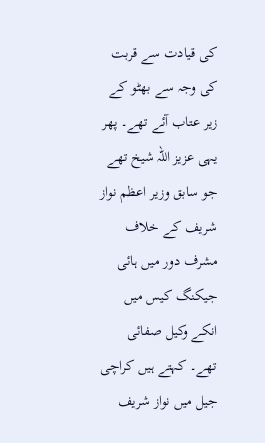کی قیادت سے قربت کی وجہ سے بھٹو کے زیر عتاب آئے تھے۔ پھر یہی عزیز اللہ شیخ تھے جو سابق وزیر اعظم نواز شریف کے خلاف مشرف دور میں ہائی جیکنگ کیس میں انکے وکیل صفائی تھے۔ کہتے ہیں کراچی جیل میں نواز شریف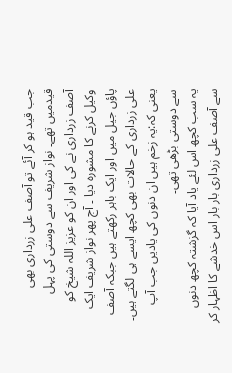جب قید ہو کر آئے تو آصف علی زرداری بھی قیدمیں تھے۔ نواز شریف سے دوستی کی پہل آصف زرداری نے کی اور ان کو عزیز اللہ شیخ کو وکیل کرنے کا مشورہ دیا ۔ آج پھر نواز شریف ایک پاؤں جیل میں اور ایک باہر رکھتے ہیں جبکہ آصف علی زرداری کے حالات بھی کچھ ایسے ہی لگتے ہیں۔ یعنی کہ:یہ زخم ہیں ان دنوں کی یادیں جب آپ سے دوستی بڑھی تھی۔
یہ سب کچھ اس لئے یاد آیا کہ گزشتہ کچھ دنوں سے آصف علی زرداری بار بار اس خدشے کا اظہار کر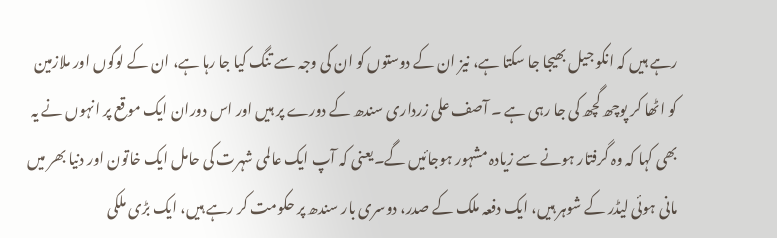رہے ہیں کہ انکو جیل بھیجا جا سکتا ہے، نیز ان کے دوستوں کو ان کی وجہ سے تنگ کیا جا رہا ہے، ان کے لوگوں اور ملازمین کو اٹھا کر پوچھ گچھ کی جا رہی ہے ۔ آصف علی زرداری سندھ کے دورے پر ہیں اور اس دوران ایک موقع پر انہوں نے یہ بھی کہا کہ وہ گرفتار ہونے سے زیادہ مشہور ہوجائیں گے۔یعنی کہ آپ ایک عالمی شہرت کی حامل ایک خاتون اور دنیا بھر میں مانی ہوئی لیڈر کے شوہر ہیں، ایک دفعہ ملک کے صدر، دوسری بار سندھ پر حکومت کر رہے ہیں، ایک بڑی ملکی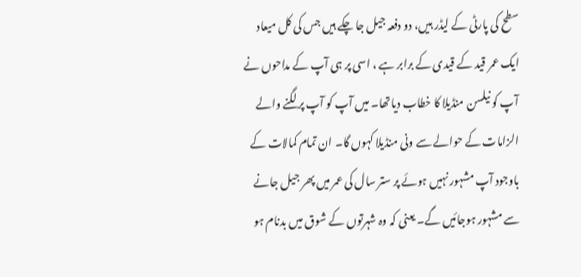سطح کی پارٹی کے لیڈر ہیں، دو دفعہ جیل جا چکے ہیں جس کی کل میعاد ایک عمر قید کے قیدی کے برابر ہے ، اسی پر ہی آپ کے مداحوں نے آپ کو نیلسن منڈیلا کا خطاب دیاتھا۔ میں آپ کو آپ پر لگنے والے الزامات کے حوالے سے ونی منڈیلا کہوں گا۔ ان تمام کمالات کے باوجود آپ مشہور نہیں ہوئے پر ستر سال کی عمر میں پھر جیل جانے سے مشہور ہوجائیں گے۔ یعنی کہ وہ شہرتوں کے شوق میں بدنام ہو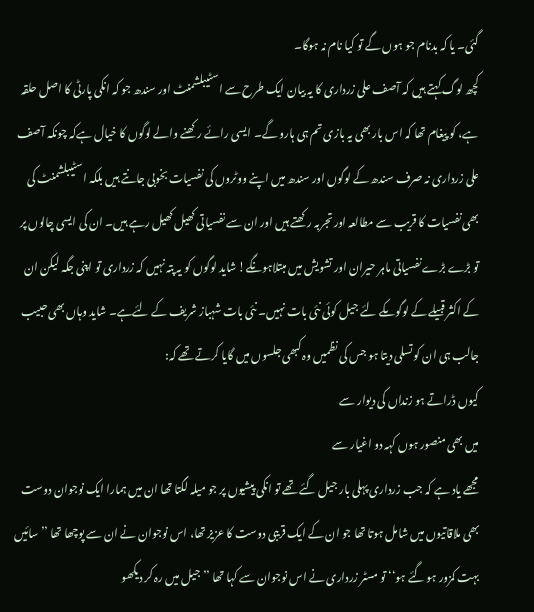گئی۔ یا کہ بدنام جو ہوں گے تو کیا نام نہ ہوگا۔
کچھ لوگ کہتے ہیں کہ آصف علی زرداری کا یہ بیان ایک طرح سے اسٹیبلشمنٹ اور سندھ جو کہ انکی پارٹی کا اصل حلقہ ہے، کو پیغام تھا کہ اس بار بھی یہ بازی تم ہی ہارو گے۔ ایسی رائے رکھنے والے لوگوں کا خیال ہےکہ چونکہ آصف علی زرداری نہ صرف سندھ کے لوگوں اور سندھ میں اپنے ووٹروں کی نفسیات بخوبی جانتے ہیں بلکہ اسٹیبلشمنٹ کی بھی نفسیات کا قریب سے مطالعہ اور تجربہ رکھتے ہیں اور ان سے نفسیاتی کھیل کھیل رہے ہیں۔ ان کی ایسی چالوں پر تو بڑے بڑے نفسیاتی ماہر حیران اور تشویش میں مبتلاہونگے! شاید لوگوں کو یہ پتہ نہیں کہ زرداری تو اپنی جگہ لیکن ان کے اکثر قبیلے کے لوگوںکے لئے جیل کوئی نئی بات نہیں۔ نئی بات شہباز شریف کے لئےہے۔ شاید وہاں بھی حبیب جالب ہی ان کو تسلی دیتا ہو جس کی نظمیں وہ کبھی جلسوں میں گایا کرتے تھے کہ:
کیوں ڈراتے ہو زنداں کی دیوار سے
میں بھی منصور ہوں کہہ دو اغیار سے
مجھے یاد ہے کہ جب زرداری پہلی بار جیل گئے تھے تو انکی پیشیوں پر جو میلہ لگتا تھا ان میں ہمارا ایک نوجوان دوست بھی ملاقاتیوں میں شامل ہوتا تھا جو ان کے ایک قریبی دوست کا عزیز تھا، اس نوجوان نے ان سے پوچھا تھا ’’سائیں بہت کمزور ہو گئے ہو‘‘ تو مسٹر زرداری نے اس نوجوان سے کہا تھا ’’جیل میں رہ کر دیکھو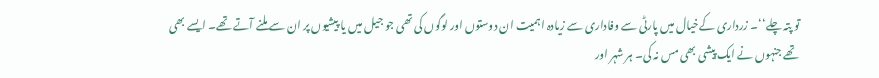تو پتہ چلے‘‘۔ زرداری کےخیال میں پارٹی سے وفاداری سے زیادہ اہمیت ان دوستوں اور لوگوں کی تھی جو جیل میں یا پیشیوں پر ان سے ملنے آتے تھے۔ ایسے بھی تھے جنہوں نے ایک پیشی بھی مس نہ کی۔ ہر شہر اور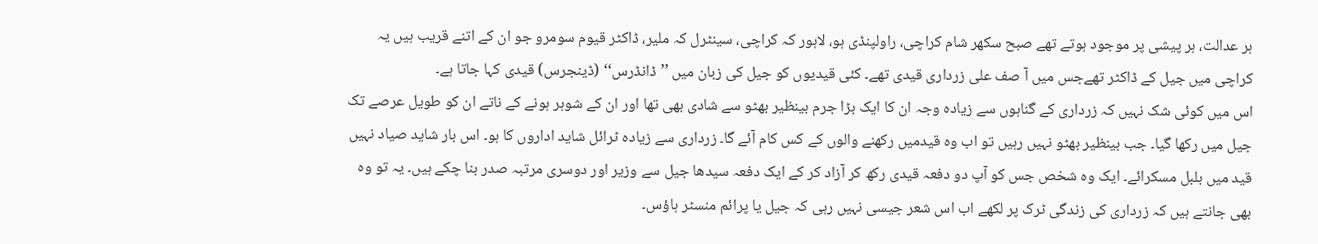ہر عدالت، ہر پیشی پر موجود ہوتے تھے صبح سکھر شام کراچی، راولپنڈی ہو، لاہور کہ کراچی، سینٹرل کہ ملیر، ڈاکٹر قیوم سومرو جو ان کے اتنے قریب ہیں یہ کراچی میں جیل کے ڈاکٹر تھےجس میں آ صف علی زرداری قیدی تھے۔ کئی قیدیوں کو جیل کی زبان میں ’’ڈانڈرس‘‘ (ڈینجرس) قیدی کہا جاتا ہے۔
اس میں کوئی شک نہیں کہ زرداری کے گناہوں سے زیادہ وجہ ان کا ایک بڑا جرم بینظیر بھٹو سے شادی بھی تھا اور ان کے شوہر ہونے کے ناتے ان کو طویل عرصے تک جیل میں رکھا گیا۔ جب بینظیر بھٹو نہیں رہیں تو اب وہ قیدمیں رکھنے والوں کے کس کام آئے گا۔ زرداری سے زیادہ ٹرائل شاید اداروں کا ہو۔ اس بار شاید صیاد نہیں قید میں بلبل مسکرائے۔ ایک وہ شخص جس کو آپ دو دفعہ قیدی رکھ کر آزاد کر کے ایک دفعہ سیدھا جیل سے وزیر اور دوسری مرتبہ صدر بنا چکے ہیں۔ یہ تو وہ بھی جانتے ہیں کہ زرداری کی زندگی ٹرک پر لکھے اب اس شعر جیسی نہیں رہی کہ جیل یا پرائم منسٹر ہاؤس۔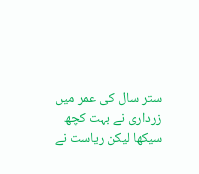ستر سال کی عمر میں زرداری نے بہت کچھ سیکھا لیکن ریاست نے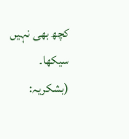کچھ بھی نہیں سیکھا۔
(بشکریہ: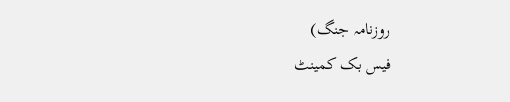روزنامہ جنگ)
فیس بک کمینٹ